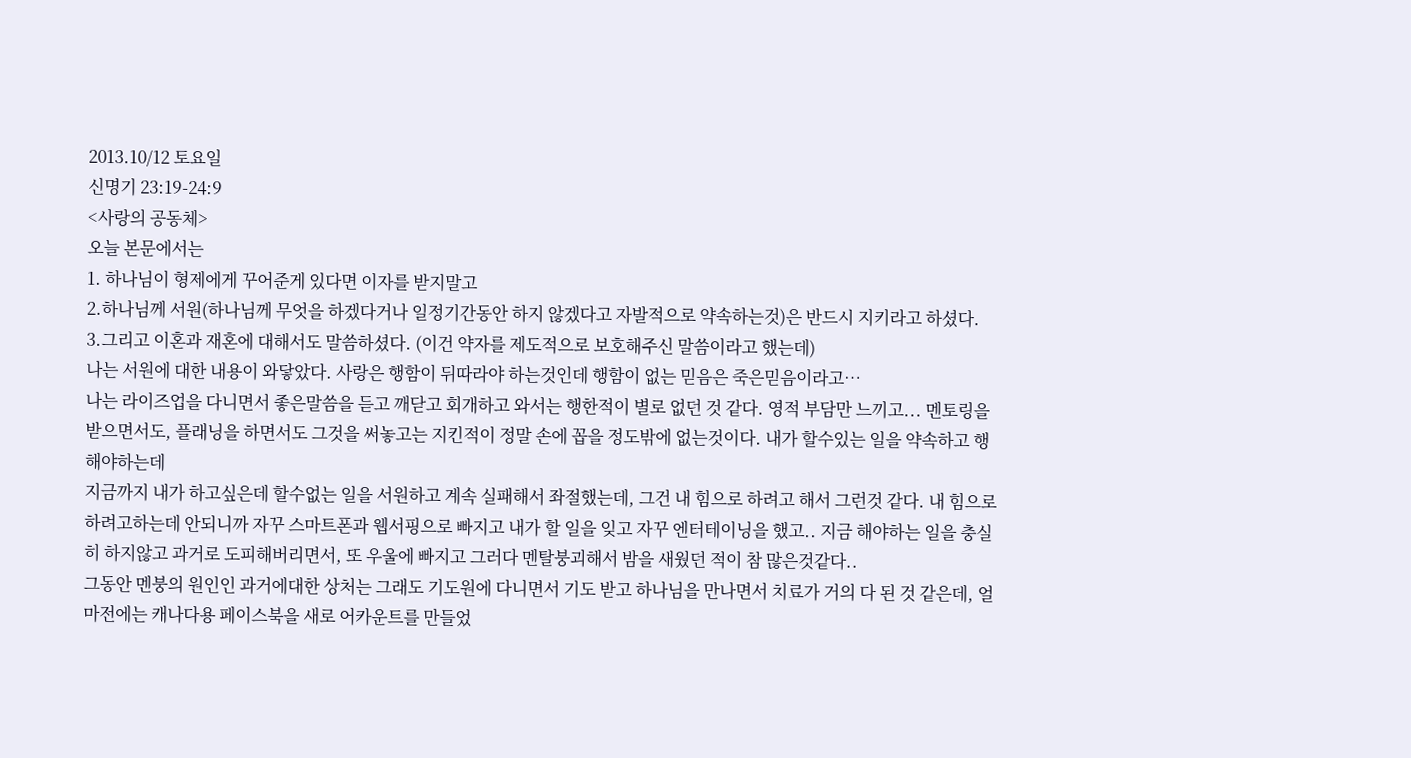2013.10/12 토요일
신명기 23:19-24:9
<사랑의 공동체>
오늘 본문에서는
1. 하나님이 형제에게 꾸어준게 있다면 이자를 받지말고
2.하나님께 서원(하나님께 무엇을 하겠다거나 일정기간동안 하지 않겠다고 자발적으로 약속하는것)은 반드시 지키라고 하셨다.
3.그리고 이혼과 재혼에 대해서도 말씀하셨다. (이건 약자를 제도적으로 보호해주신 말씀이라고 했는데)
나는 서원에 대한 내용이 와닿았다. 사랑은 행함이 뒤따라야 하는것인데 행함이 없는 믿음은 죽은믿음이라고…
나는 라이즈업을 다니면서 좋은말씀을 듣고 깨닫고 회개하고 와서는 행한적이 별로 없던 것 같다. 영적 부담만 느끼고... 멘토링을 받으면서도, 플래닝을 하면서도 그것을 써놓고는 지킨적이 정말 손에 꼽을 정도밖에 없는것이다. 내가 할수있는 일을 약속하고 행해야하는데
지금까지 내가 하고싶은데 할수없는 일을 서원하고 계속 실패해서 좌절했는데, 그건 내 힘으로 하려고 해서 그런것 같다. 내 힘으로 하려고하는데 안되니까 자꾸 스마트폰과 웹서핑으로 빠지고 내가 할 일을 잊고 자꾸 엔터테이닝을 했고.. 지금 해야하는 일을 충실히 하지않고 과거로 도피해버리면서, 또 우울에 빠지고 그러다 멘탈붕괴해서 밤을 새웠던 적이 참 많은것같다..
그동안 멘붕의 원인인 과거에대한 상처는 그래도 기도원에 다니면서 기도 받고 하나님을 만나면서 치료가 거의 다 된 것 같은데, 얼마전에는 캐나다용 페이스북을 새로 어카운트를 만들었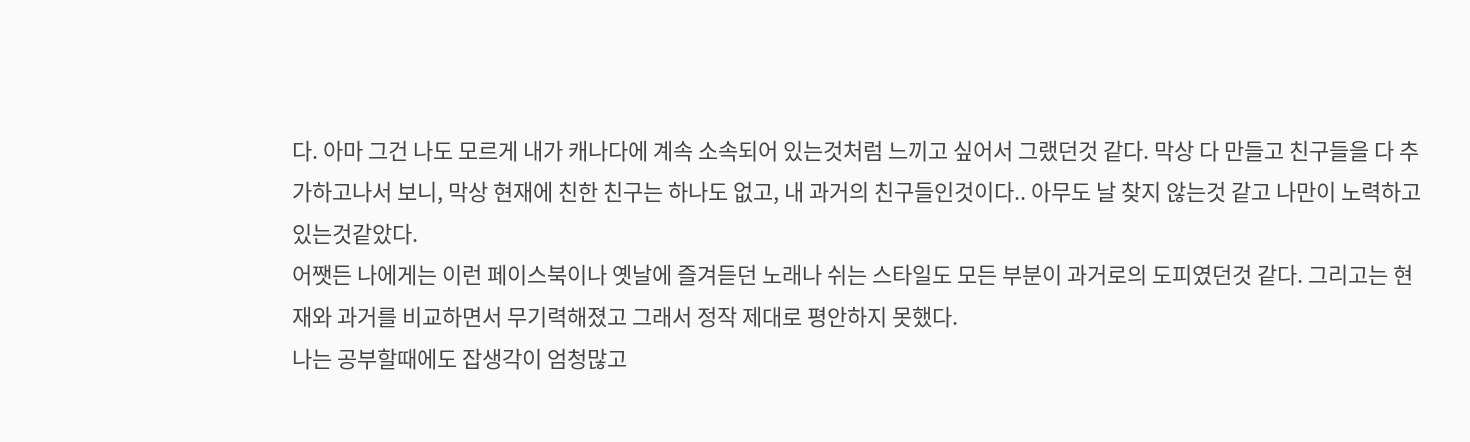다. 아마 그건 나도 모르게 내가 캐나다에 계속 소속되어 있는것처럼 느끼고 싶어서 그랬던것 같다. 막상 다 만들고 친구들을 다 추가하고나서 보니, 막상 현재에 친한 친구는 하나도 없고, 내 과거의 친구들인것이다.. 아무도 날 찾지 않는것 같고 나만이 노력하고있는것같았다.
어쨋든 나에게는 이런 페이스북이나 옛날에 즐겨듣던 노래나 쉬는 스타일도 모든 부분이 과거로의 도피였던것 같다. 그리고는 현재와 과거를 비교하면서 무기력해졌고 그래서 정작 제대로 평안하지 못했다.
나는 공부할때에도 잡생각이 엄청많고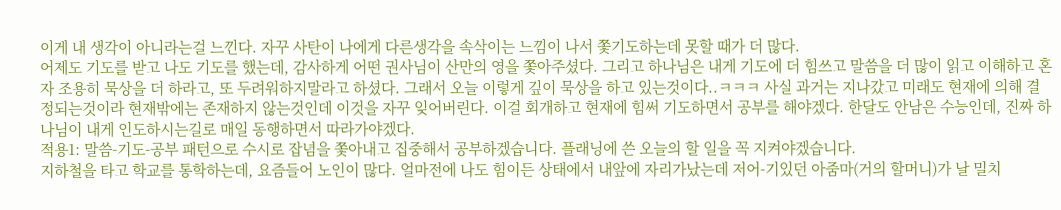이게 내 생각이 아니라는걸 느낀다. 자꾸 사탄이 나에게 다른생각을 속삭이는 느낌이 나서 쫓기도하는데 못할 때가 더 많다.
어제도 기도를 받고 나도 기도를 했는데, 감사하게 어떤 권사님이 산만의 영을 쫓아주셨다. 그리고 하나님은 내게 기도에 더 힘쓰고 말씀을 더 많이 읽고 이해하고 혼자 조용히 묵상을 더 하라고, 또 두려워하지말라고 하셨다. 그래서 오늘 이렇게 깊이 묵상을 하고 있는것이다..ㅋㅋㅋ 사실 과거는 지나갔고 미래도 현재에 의해 결정되는것이라 현재밖에는 존재하지 않는것인데 이것을 자꾸 잊어버린다. 이걸 회개하고 현재에 힘써 기도하면서 공부를 해야겠다. 한달도 안남은 수능인데, 진짜 하나님이 내게 인도하시는길로 매일 동행하면서 따라가야겠다.
적용1: 말씀-기도-공부 패턴으로 수시로 잡념을 쫓아내고 집중해서 공부하겠습니다. 플래닝에 쓴 오늘의 할 일을 꼭 지켜야겠습니다.
지하철을 타고 학교를 통학하는데, 요즘들어 노인이 많다. 얼마전에 나도 힘이든 상태에서 내앞에 자리가났는데 저어-기있던 아줌마(거의 할머니)가 날 밀치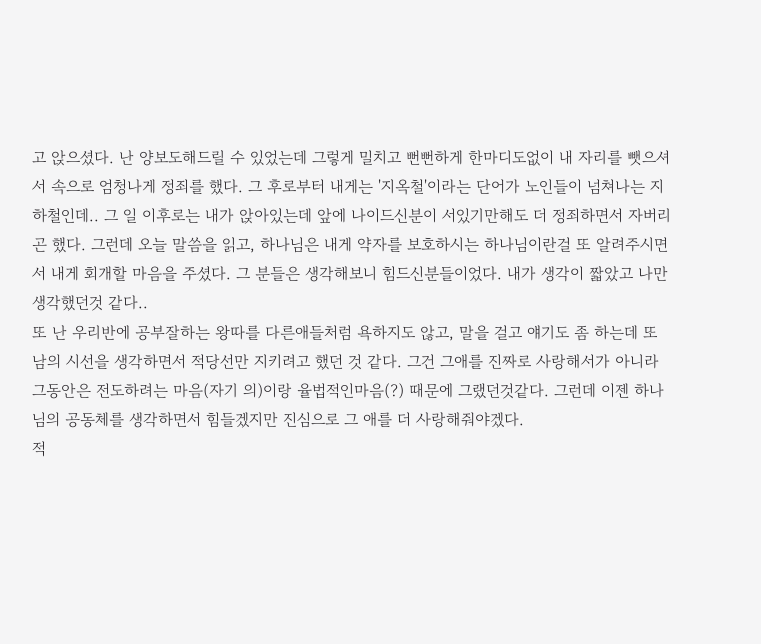고 앉으셨다. 난 양보도해드릴 수 있었는데 그렇게 밀치고 뻔뻔하게 한마디도없이 내 자리를 뺏으셔서 속으로 엄청나게 정죄를 했다. 그 후로부터 내게는 '지옥철'이라는 단어가 노인들이 넘쳐나는 지하철인데.. 그 일 이후로는 내가 앉아있는데 앞에 나이드신분이 서있기만해도 더 정죄하면서 자버리곤 했다. 그런데 오늘 말씀을 읽고, 하나님은 내게 약자를 보호하시는 하나님이란걸 또 알려주시면서 내게 회개할 마음을 주셨다. 그 분들은 생각해보니 힘드신분들이었다. 내가 생각이 짧았고 나만 생각했던것 같다..
또 난 우리반에 공부잘하는 왕따를 다른애들처럼 욕하지도 않고, 말을 걸고 얘기도 좀 하는데 또 남의 시선을 생각하면서 적당선만 지키려고 했던 것 같다. 그건 그애를 진짜로 사랑해서가 아니라 그동안은 전도하려는 마음(자기 의)이랑 율법적인마음(?) 때문에 그랬던것같다. 그런데 이젠 하나님의 공동체를 생각하면서 힘들겠지만 진심으로 그 애를 더 사랑해줘야겠다.
적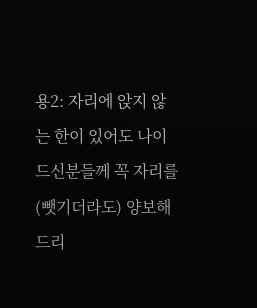용2: 자리에 앉지 않는 한이 있어도 나이드신분들께 꼭 자리를 (뺏기더라도) 양보해드리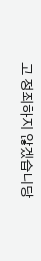고 정죄하지 않겠습니당